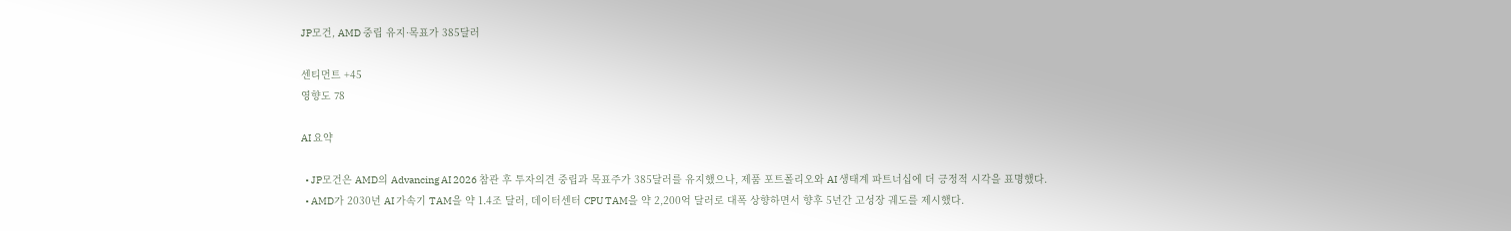JP모건, AMD 중립 유지·목표가 385달러

센티먼트 +45
영향도 78

AI 요약

  • JP모건은 AMD의 Advancing AI 2026 참관 후 투자의견 중립과 목표주가 385달러를 유지했으나, 제품 포트폴리오와 AI 생태계 파트너십에 더 긍정적 시각을 표명했다.
  • AMD가 2030년 AI 가속기 TAM을 약 1.4조 달러, 데이터센터 CPU TAM을 약 2,200억 달러로 대폭 상향하면서 향후 5년간 고성장 궤도를 제시했다.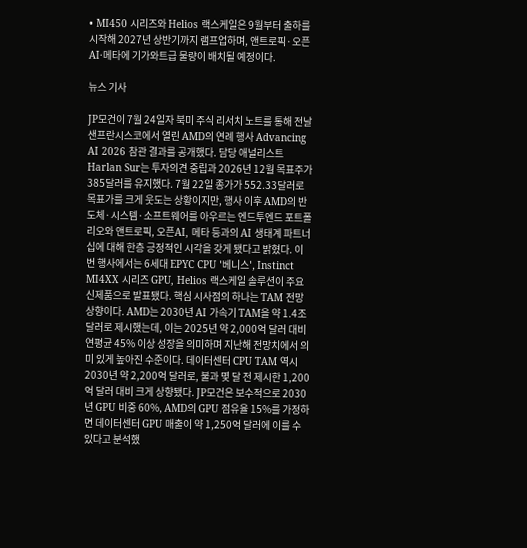• MI450 시리즈와 Helios 랙스케일은 9월부터 출하를 시작해 2027년 상반기까지 램프업하며, 앤트로픽·오픈AI·메타에 기가와트급 물량이 배치될 예정이다.

뉴스 기사

JP모건이 7월 24일자 북미 주식 리서치 노트를 통해 전날 샌프란시스코에서 열린 AMD의 연례 행사 Advancing AI 2026 참관 결과를 공개했다. 담당 애널리스트 Harlan Sur는 투자의견 중립과 2026년 12월 목표주가 385달러를 유지했다. 7월 22일 종가가 552.33달러로 목표가를 크게 웃도는 상황이지만, 행사 이후 AMD의 반도체·시스템·소프트웨어를 아우르는 엔드투엔드 포트폴리오와 앤트로픽, 오픈AI, 메타 등과의 AI 생태계 파트너십에 대해 한층 긍정적인 시각을 갖게 됐다고 밝혔다. 이번 행사에서는 6세대 EPYC CPU '베니스', Instinct MI4XX 시리즈 GPU, Helios 랙스케일 솔루션이 주요 신제품으로 발표됐다. 핵심 시사점의 하나는 TAM 전망 상향이다. AMD는 2030년 AI 가속기 TAM을 약 1.4조 달러로 제시했는데, 이는 2025년 약 2,000억 달러 대비 연평균 45% 이상 성장을 의미하며 지난해 전망치에서 의미 있게 높아진 수준이다. 데이터센터 CPU TAM 역시 2030년 약 2,200억 달러로, 불과 몇 달 전 제시한 1,200억 달러 대비 크게 상향됐다. JP모건은 보수적으로 2030년 GPU 비중 60%, AMD의 GPU 점유율 15%를 가정하면 데이터센터 GPU 매출이 약 1,250억 달러에 이를 수 있다고 분석했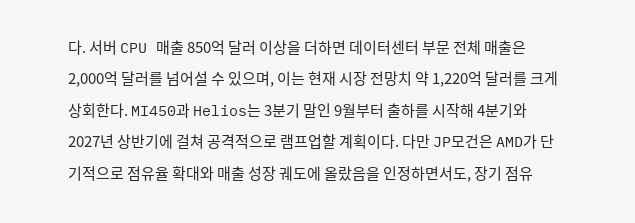다. 서버 CPU 매출 850억 달러 이상을 더하면 데이터센터 부문 전체 매출은 2,000억 달러를 넘어설 수 있으며, 이는 현재 시장 전망치 약 1,220억 달러를 크게 상회한다. MI450과 Helios는 3분기 말인 9월부터 출하를 시작해 4분기와 2027년 상반기에 걸쳐 공격적으로 램프업할 계획이다. 다만 JP모건은 AMD가 단기적으로 점유율 확대와 매출 성장 궤도에 올랐음을 인정하면서도, 장기 점유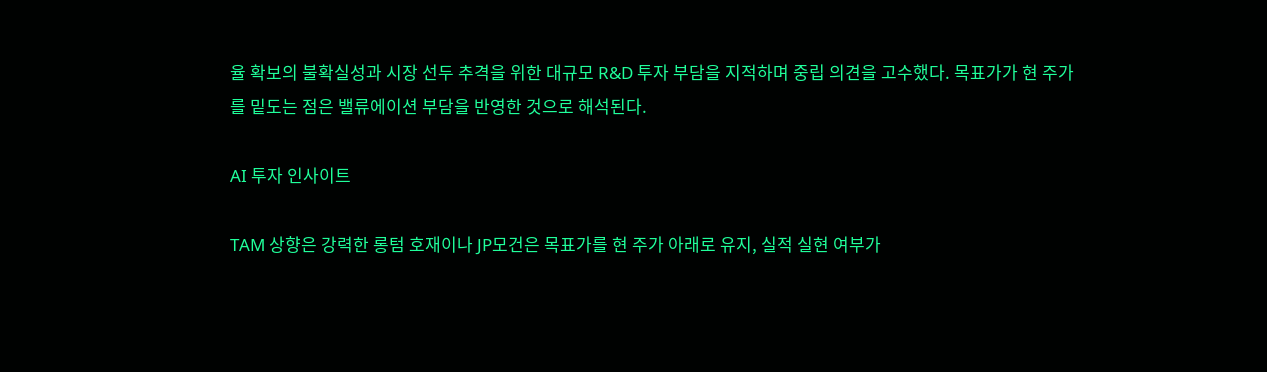율 확보의 불확실성과 시장 선두 추격을 위한 대규모 R&D 투자 부담을 지적하며 중립 의견을 고수했다. 목표가가 현 주가를 밑도는 점은 밸류에이션 부담을 반영한 것으로 해석된다.

AI 투자 인사이트

TAM 상향은 강력한 롱텀 호재이나 JP모건은 목표가를 현 주가 아래로 유지, 실적 실현 여부가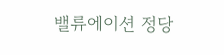밸류에이션 정당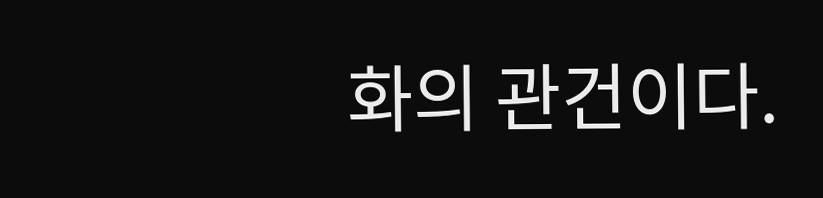화의 관건이다.